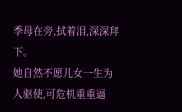季母在旁,拭着泪,深深拜下。
她自然不愿儿女一生为人驱使,可危机重重逼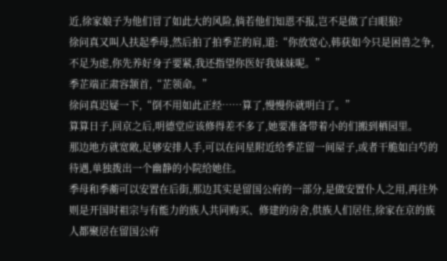近,徐家娘子为他们冒了如此大的风险,倘若他们知恩不报,岂不是做了白眼狼?
徐问真又叫人扶起季母,然后拍了拍季芷的肩,道:“你放宽心,韩获如今只是困兽之争,不足为虑,你先养好身子要紧,我还指望你医好我妹妹呢。”
季芷端正肃容颔首,“芷领命。”
徐问真迟疑一下,“倒不用如此正经……算了,慢慢你就明白了。”
算算日子,回京之后,明德堂应该修得差不多了,她要准备带着小的们搬到栖园里。
那边地方就宽敞,足够安排人手,可以在问星附近给季芷留一间屋子,或者干脆如白芍的待遇,单独拨出一个幽静的小院给她住。
季母和季蘅可以安置在后街,那边其实是留国公府的一部分,是做安置仆人之用,再往外则是开国时祖宗与有能力的族人共同购买、修建的房舍,供族人们居住,徐家在京的族人都聚居在留国公府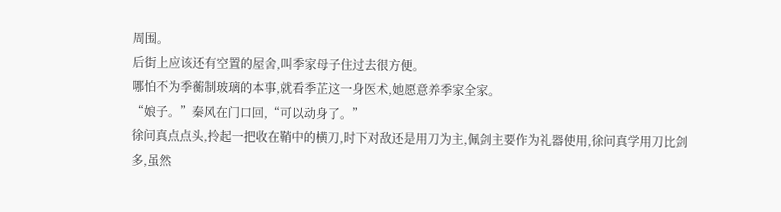周围。
后街上应该还有空置的屋舍,叫季家母子住过去很方便。
哪怕不为季蘅制玻璃的本事,就看季芷这一身医术,她愿意养季家全家。
“娘子。”秦风在门口回,“可以动身了。”
徐问真点点头,拎起一把收在鞘中的横刀,时下对敌还是用刀为主,佩剑主要作为礼器使用,徐问真学用刀比剑多,虽然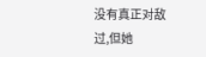没有真正对敌过,但她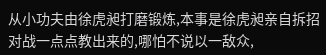从小功夫由徐虎昶打磨锻炼,本事是徐虎昶亲自拆招对战一点点教出来的,哪怕不说以一敌众,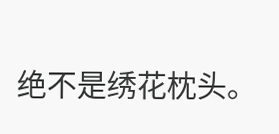绝不是绣花枕头。